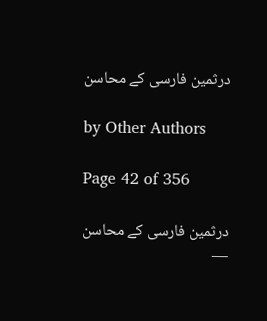درثمین فارسی کے محاسن

by Other Authors

Page 42 of 356

درثمین فارسی کے محاسن —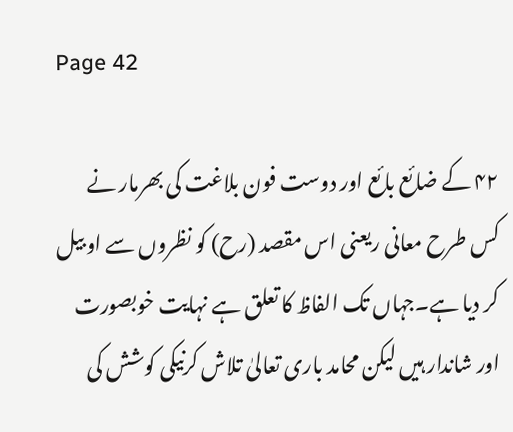Page 42

۴۲ کے ضائع بائع اور دوست فون بلاغت کی بھرمار نے کس طرح معانی ریعنی اس مقصد (رح) کو نظروں سے او بیل کر دیا ہے۔جہاں تک الفاظ کا تعلق ہے نہایت خوبصورت اور شاندار ہیں لیکن محامد باری تعالیٰ تلاش کرنیکی کوشش کی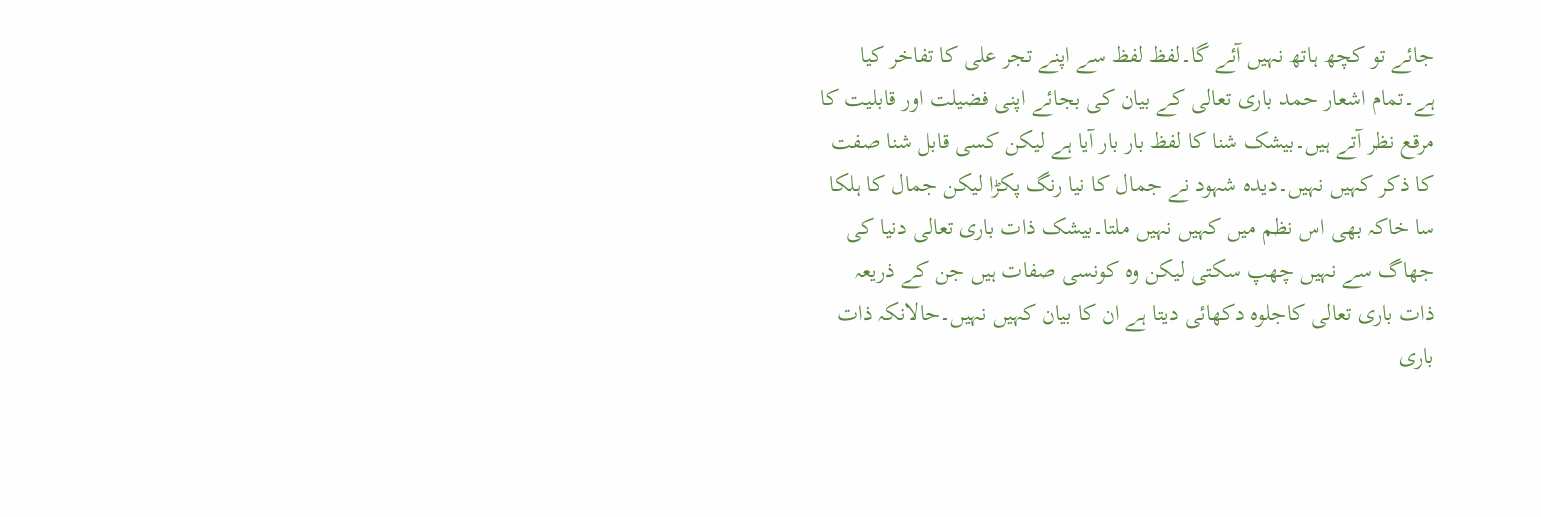جائے تو کچھ ہاتھ نہیں آئے گا۔لفظ لفظ سے اپنے تجر علی کا تفاخر کیا ہے۔تمام اشعار حمد باری تعالی کے بیان کی بجائے اپنی فضیلت اور قابلیت کا مرقع نظر آتے ہیں۔بیشک شنا کا لفظ بار بار آیا ہے لیکن کسی قابل شنا صفت کا ذکر کہیں نہیں۔دیدہ شہود نے جمال کا نیا رنگ پکڑا لیکن جمال کا ہلکا سا خاکہ بھی اس نظم میں کہیں نہیں ملتا۔بیشک ذات باری تعالی دنیا کی جھاگ سے نہیں چھپ سکتی لیکن وہ کونسی صفات ہیں جن کے ذریعہ ذات باری تعالی کاجلوہ دکھائی دیتا ہے ان کا بیان کہیں نہیں۔حالانکہ ذات باری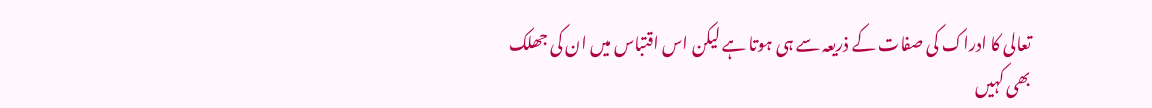تعالی کا ادراک کی صفات کے ذریعہ سے ہی ہوتا ہے لیکن اس اقتباس میں ان کی جھلک بھی کہیں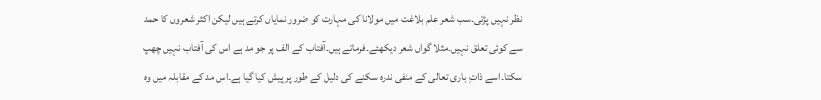نظر نہیں پڑتی۔سب شعر علم بلاغت میں مولانا کی مہارت کو ضرور نمایاں کرتے ہیں لیکن اکثر شعروں کا حمد سے کوئی تعلق نہیں۔مثلا گواں شعر دیکھئے۔فرماتے ہیں۔آفتاب کے الف پر جو مد ہے اس کی آفتاب نہیں چھپ سکتا۔اسے ذاتِ باری تعالی کے منفی ندرہ سکنے کی دلیل کے طور پر پیش کیا گیا ہے۔اس مد کے مقابلہ میں وہ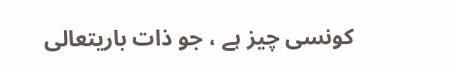کونسی چیز ہے ، جو ذات باریتعالی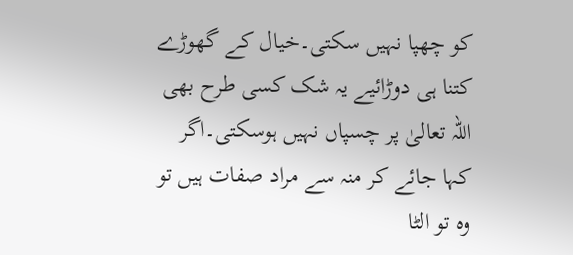کو چھپا نہیں سکتی۔خیال کے گھوڑے کتنا ہی دوڑائیے یہ شک کسی طرح بھی اللہ تعالیٰ پر چسپاں نہیں ہوسکتی۔اگر کہا جائے کر منہ سے مراد صفات ہیں تو وہ تو الٹا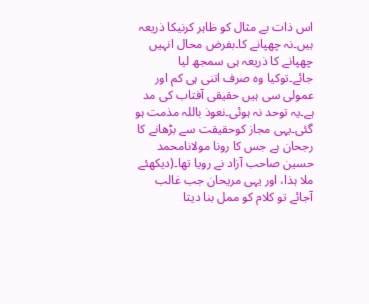اس ذات بے مثال کو ظاہر کرنیکا ذریعہ ہیں۔نہ چھپانے کا۔بفرض محال انہیں چھپانے کا ذریعہ ہی سمجھ لیا جائے۔توکیا وہ صرف اتنی ہی کم اور عمولی سی ہیں حقیقی آفتاب کی مد ہے۔یہ توحد نہ ہوئی۔نعوذ باللہ مذمت ہو گئی۔یہی مجاز کوحقیقت سے بڑھانے کا رجحان ہے جس کا رونا مولانامحمد حسین صاحب آزاد نے رویا تھا۔(دیکھئے ملا ہذا، اور یہی مریحان جب غالب آجائے تو کلام کو ممل بنا دیتا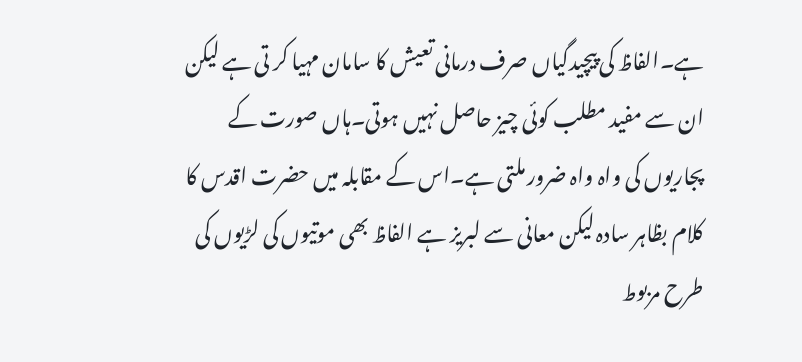ہے۔الفاظ کی پیچیدگیاں صرف درمانی تعیش کا سامان مہیا کر تی ہے لیکن ان سے مفید مطلب کوئی چیز حاصل نہیں ہوتی۔ہاں صورت کے پجاریوں کی واہ واہ ضرور ملتی ہے۔اس کے مقابلہ میں حضرت اقدس کا کلام بظاہر سادہ لیکن معانی سے لبریز ہے الفاظ بھی موتیوں کی لڑیوں کی طرح مربوط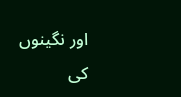اور نگینوں کی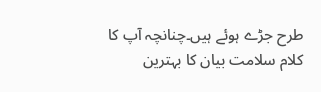طرح جڑے ہوئے ہیں۔چنانچہ آپ کا کلام سلامت بیان کا بہترین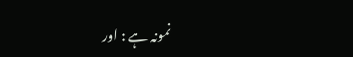نمونہ ہے : اور